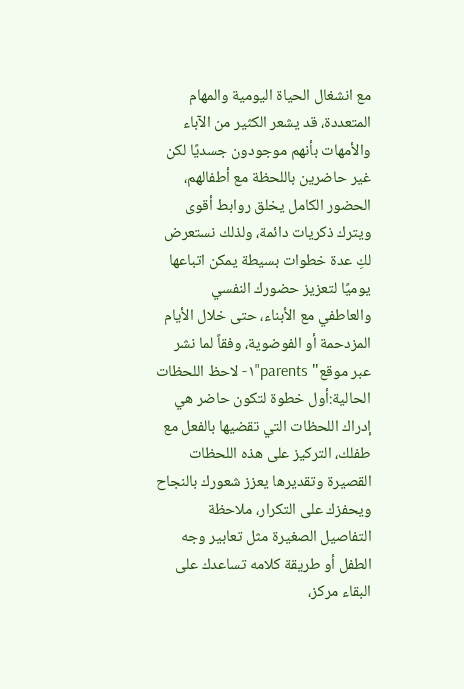مع انشغال الحياة اليومية والمهام المتعددة، قد يشعر الكثير من الآباء والأمهات بأنهم موجودون جسديًا لكن غير حاضرين باللحظة مع أطفالهم، الحضور الكامل يخلق روابط أقوى ويترك ذكريات دائمة، ولذلك نستعرض لكِ عدة خطوات بسيطة يمكن اتباعها يوميًا لتعزيز حضورك النفسي والعاطفي مع الأبناء، حتى خلال الأيام المزدحمة أو الفوضوية، وفقاً لما نشر عبر موقع" parents"١- لاحظ اللحظات الحالية:أول خطوة لتكون حاضر هي إدراك اللحظات التي تقضيها بالفعل مع طفلك، التركيز على هذه اللحظات القصيرة وتقديرها يعزز شعورك بالنجاح ويحفزك على التكرار، ملاحظة التفاصيل الصغيرة مثل تعابير وجه الطفل أو طريقة كلامه تساعدك على البقاء مركز،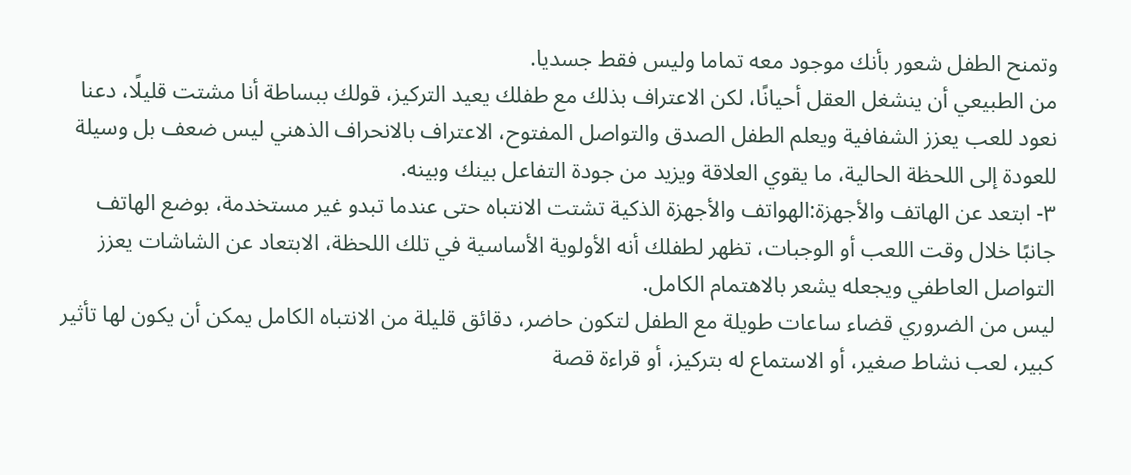وتمنح الطفل شعور بأنك موجود معه تماما وليس فقط جسديا.
من الطبيعي أن ينشغل العقل أحيانًا، لكن الاعتراف بذلك مع طفلك يعيد التركيز، قولك ببساطة أنا مشتت قليلًا، دعنا نعود للعب يعزز الشفافية ويعلم الطفل الصدق والتواصل المفتوح، الاعتراف بالانحراف الذهني ليس ضعف بل وسيلة للعودة إلى اللحظة الحالية، ما يقوي العلاقة ويزيد من جودة التفاعل بينك وبينه.
٣- ابتعد عن الهاتف والأجهزة:الهواتف والأجهزة الذكية تشتت الانتباه حتى عندما تبدو غير مستخدمة، بوضع الهاتف جانبًا خلال وقت اللعب أو الوجبات، تظهر لطفلك أنه الأولوية الأساسية في تلك اللحظة، الابتعاد عن الشاشات يعزز التواصل العاطفي ويجعله يشعر بالاهتمام الكامل.
ليس من الضروري قضاء ساعات طويلة مع الطفل لتكون حاضر، دقائق قليلة من الانتباه الكامل يمكن أن يكون لها تأثير كبير، لعب نشاط صغير، أو الاستماع له بتركيز، أو قراءة قصة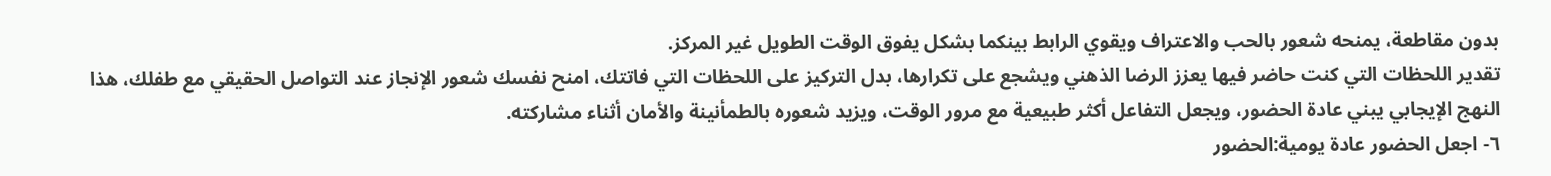بدون مقاطعة، يمنحه شعور بالحب والاعتراف ويقوي الرابط بينكما بشكل يفوق الوقت الطويل غير المركز.
تقدير اللحظات التي كنت حاضر فيها يعزز الرضا الذهني ويشجع على تكرارها، بدل التركيز على اللحظات التي فاتتك، امنح نفسك شعور الإنجاز عند التواصل الحقيقي مع طفلك، هذا النهج الإيجابي يبني عادة الحضور، ويجعل التفاعل أكثر طبيعية مع مرور الوقت، ويزيد شعوره بالطمأنينة والأمان أثناء مشاركته.
٦- اجعل الحضور عادة يومية:الحضور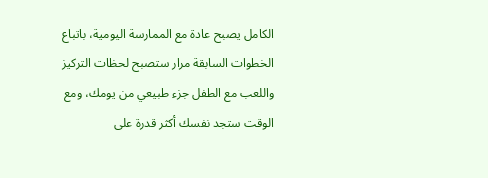الكامل يصبح عادة مع الممارسة اليومية، باتباع الخطوات السابقة مرار ستصبح لحظات التركيز واللعب مع الطفل جزء طبيعي من يومك، ومع الوقت ستجد نفسك أكثر قدرة على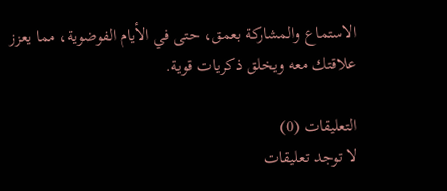الاستماع والمشاركة بعمق، حتى في الأيام الفوضوية، مما يعزز علاقتك معه ويخلق ذكريات قوية.

التعليقات (0)
لا توجد تعليقات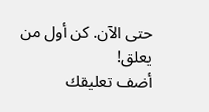حتى الآن. كن أول من يعلق!
أضف تعليقك